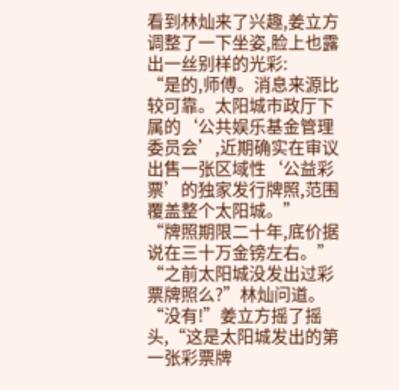看到林灿来了兴趣,姜立方调整了一下坐姿,脸上也露出一丝别样的光彩:
“是的,师傅。消息来源比较可靠。太阳城市政厅下属的‘公共娱乐基金管理委员会’,近期确实在审议出售一张区域性‘公益彩票’的独家发行牌照,范围覆盖整个太阳城。”
“牌照期限二十年,底价据说在三十万金镑左右。”
“之前太阳城没发出过彩票牌照么?”林灿问道。
“没有!”姜立方摇了摇头,“这是太阳城发出的第一张彩票牌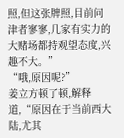照,但这张牌照,目前问津者寥寥,几家有实力的大赌场都持观望态度,兴趣不大。”
“哦,原因呢?”
姜立方顿了顿,解释道,“原因在于当前西大陆,尤其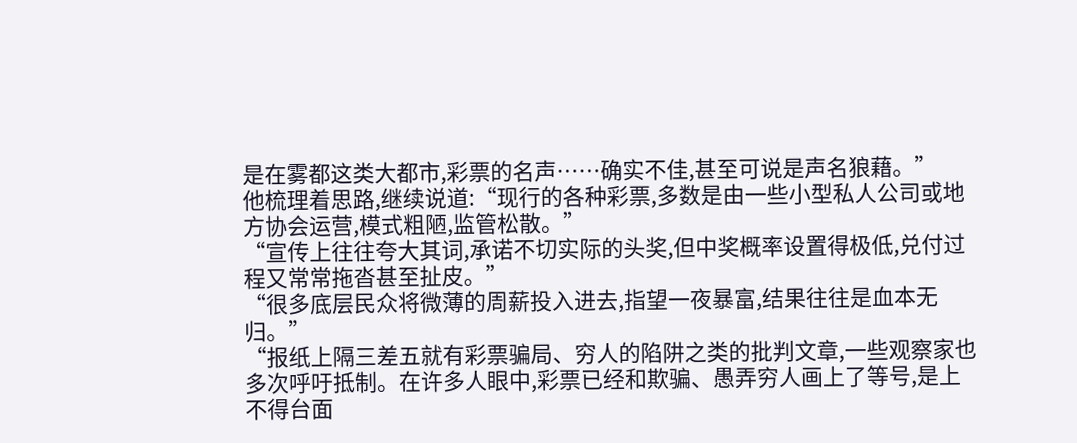是在雾都这类大都市,彩票的名声……确实不佳,甚至可说是声名狼藉。”
他梳理着思路,继续说道:“现行的各种彩票,多数是由一些小型私人公司或地方协会运营,模式粗陋,监管松散。”
“宣传上往往夸大其词,承诺不切实际的头奖,但中奖概率设置得极低,兑付过程又常常拖沓甚至扯皮。”
“很多底层民众将微薄的周薪投入进去,指望一夜暴富,结果往往是血本无归。”
“报纸上隔三差五就有彩票骗局、穷人的陷阱之类的批判文章,一些观察家也多次呼吁抵制。在许多人眼中,彩票已经和欺骗、愚弄穷人画上了等号,是上不得台面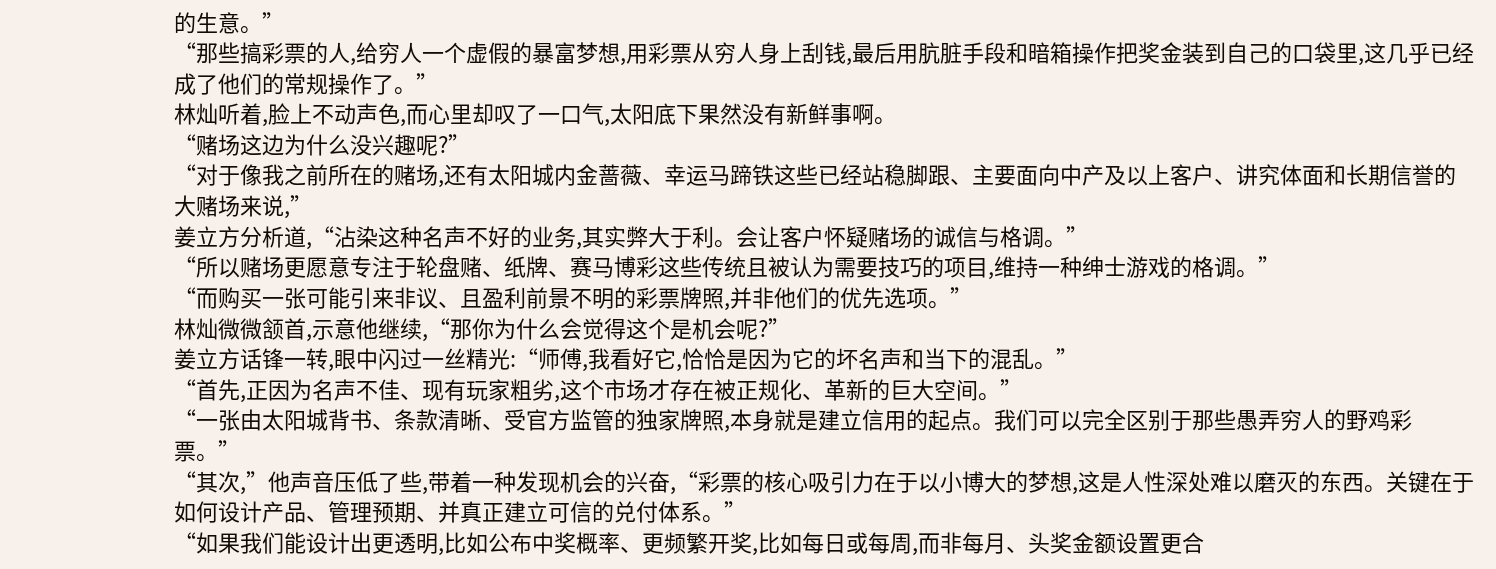的生意。”
“那些搞彩票的人,给穷人一个虚假的暴富梦想,用彩票从穷人身上刮钱,最后用肮脏手段和暗箱操作把奖金装到自己的口袋里,这几乎已经成了他们的常规操作了。”
林灿听着,脸上不动声色,而心里却叹了一口气,太阳底下果然没有新鲜事啊。
“赌场这边为什么没兴趣呢?”
“对于像我之前所在的赌场,还有太阳城内金蔷薇、幸运马蹄铁这些已经站稳脚跟、主要面向中产及以上客户、讲究体面和长期信誉的大赌场来说,”
姜立方分析道,“沾染这种名声不好的业务,其实弊大于利。会让客户怀疑赌场的诚信与格调。”
“所以赌场更愿意专注于轮盘赌、纸牌、赛马博彩这些传统且被认为需要技巧的项目,维持一种绅士游戏的格调。”
“而购买一张可能引来非议、且盈利前景不明的彩票牌照,并非他们的优先选项。”
林灿微微颔首,示意他继续,“那你为什么会觉得这个是机会呢?”
姜立方话锋一转,眼中闪过一丝精光:“师傅,我看好它,恰恰是因为它的坏名声和当下的混乱。”
“首先,正因为名声不佳、现有玩家粗劣,这个市场才存在被正规化、革新的巨大空间。”
“一张由太阳城背书、条款清晰、受官方监管的独家牌照,本身就是建立信用的起点。我们可以完全区别于那些愚弄穷人的野鸡彩票。”
“其次,”他声音压低了些,带着一种发现机会的兴奋,“彩票的核心吸引力在于以小博大的梦想,这是人性深处难以磨灭的东西。关键在于如何设计产品、管理预期、并真正建立可信的兑付体系。”
“如果我们能设计出更透明,比如公布中奖概率、更频繁开奖,比如每日或每周,而非每月、头奖金额设置更合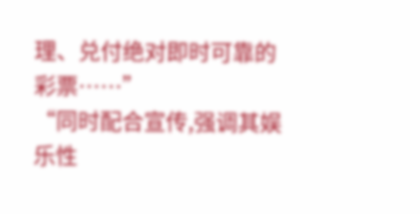理、兑付绝对即时可靠的彩票……”
“同时配合宣传,强调其娱乐性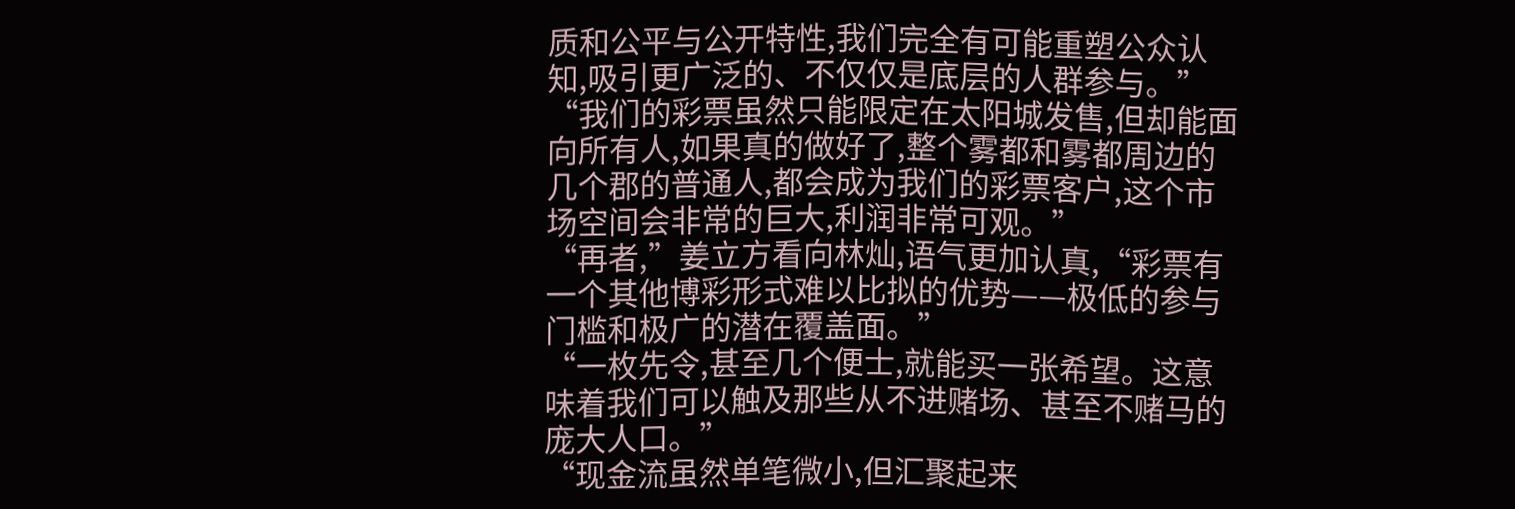质和公平与公开特性,我们完全有可能重塑公众认知,吸引更广泛的、不仅仅是底层的人群参与。”
“我们的彩票虽然只能限定在太阳城发售,但却能面向所有人,如果真的做好了,整个雾都和雾都周边的几个郡的普通人,都会成为我们的彩票客户,这个市场空间会非常的巨大,利润非常可观。”
“再者,”姜立方看向林灿,语气更加认真,“彩票有一个其他博彩形式难以比拟的优势——极低的参与门槛和极广的潜在覆盖面。”
“一枚先令,甚至几个便士,就能买一张希望。这意味着我们可以触及那些从不进赌场、甚至不赌马的庞大人口。”
“现金流虽然单笔微小,但汇聚起来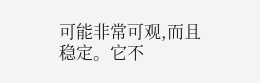可能非常可观,而且稳定。它不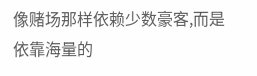像赌场那样依赖少数豪客,而是依靠海量的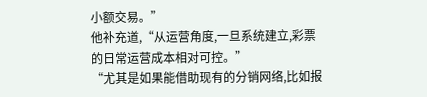小额交易。”
他补充道,“从运营角度,一旦系统建立,彩票的日常运营成本相对可控。”
“尤其是如果能借助现有的分销网络,比如报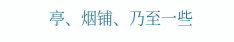亭、烟铺、乃至一些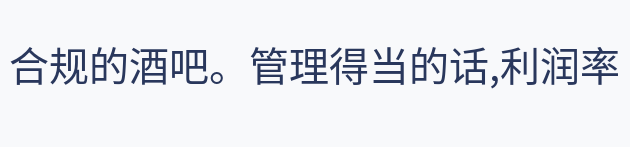合规的酒吧。管理得当的话,利润率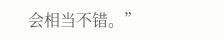会相当不错。”